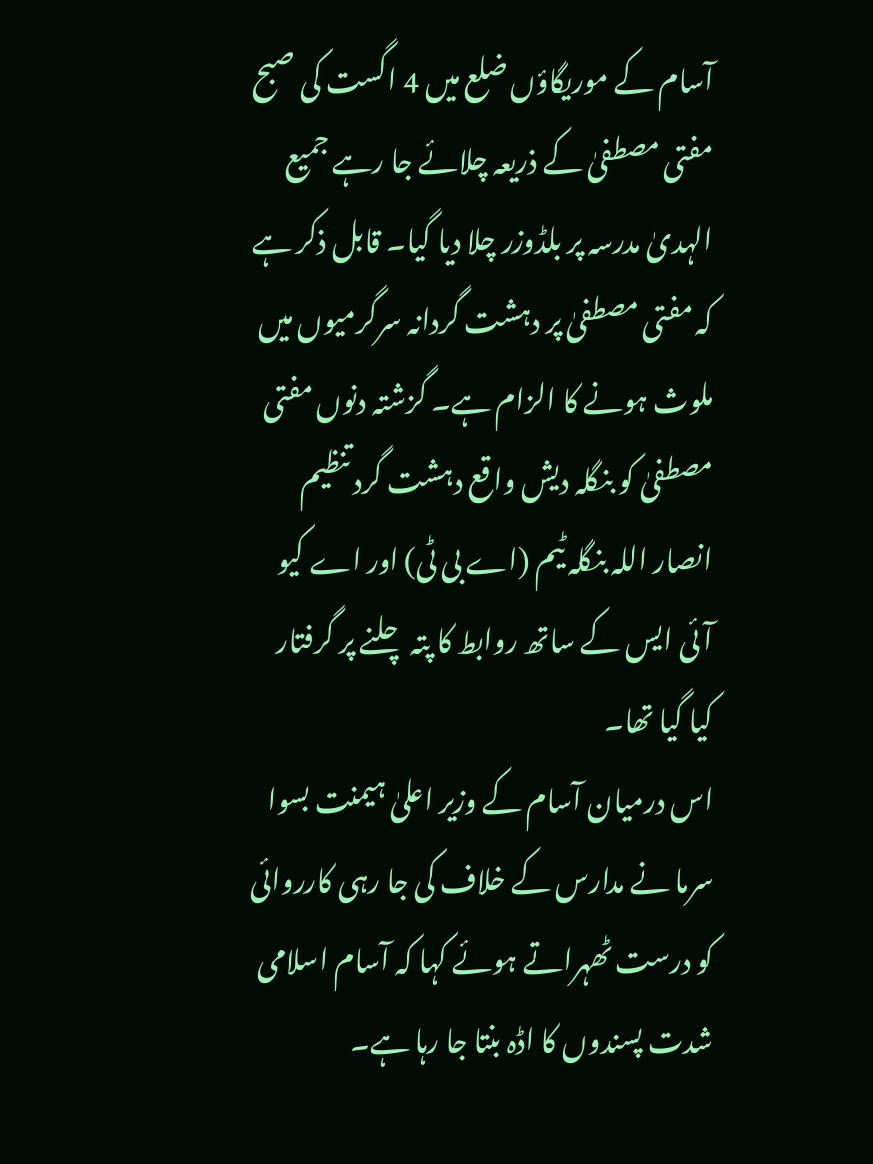آسام کے موریگاؤں ضلع میں 4 اگست کی صبح مفتی مصطفیٰ کے ذریعہ چلائے جا رہے جمیع الہدیٰ مدرسہ پر بلڈوزر چلا دیا گیا۔ قابل ذکر ہے کہ مفتی مصطفیٰ پر دہشت گردانہ سرگرمیوں میں ملوث ہونے کا الزام ہے۔ گزشتہ دنوں مفتی مصطفیٰ کو بنگلہ دیش واقع دہشت گرد تنظیم انصار اللہ بنگلہ ٹیم (اے بی ٹی) اور اے کیو آئی ایس کے ساتھ روابط کا پتہ چلنے پر گرفتار کیا گیا تھا۔
اس درمیان آسام کے وزیر اعلیٰ ہیمنت بسوا سرما نے مدارس کے خلاف کی جا رہی کارروائی کو درست ٹھہراتے ہوئے کہا کہ آسام اسلامی شدت پسندوں کا اڈہ بنتا جا رہا ہے۔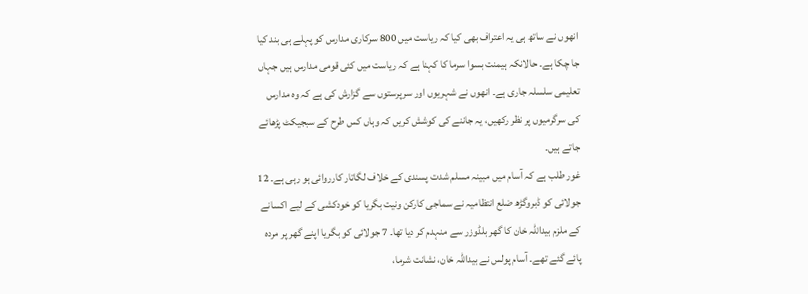انھوں نے ساتھ ہی یہ اعتراف بھی کیا کہ ریاست میں 800 سرکاری مدارس کو پہلے ہی بند کیا جا چکا ہے۔ حالانکہ ہیمنت بسوا سرما کا کہنا ہے کہ ریاست میں کئی قومی مدارس ہیں جہاں تعلیمی سلسلہ جاری ہے۔ انھوں نے شہریوں اور سرپرستوں سے گزارش کی ہے کہ وہ مدارس کی سرگرمیوں پر نظر رکھیں، یہ جاننے کی کوشش کریں کہ وہاں کس طرح کے سبجیکٹ پڑھائے جاتے ہیں۔
غور طلب ہے کہ آسام میں مبینہ مسلم شدت پسندی کے خلاف لگاتار کارروائی ہو رہی ہے۔ 12 جولائی کو ڈبروگڑھ ضلع انتظامیہ نے سماجی کارکن ونیت بگریا کو خودکشی کے لیے اکسانے کے ملزم بیداللہ خان کا گھر بلڈوزر سے منہدم کر دیا تھا۔ 7 جولائی کو بگریا اپنے گھر پر مردہ پائے گئے تھے۔ آسام پولس نے بیداللہ خان، نشانت شرما،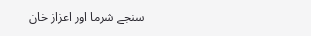سنجے شرما اور اعزاز خان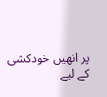پر انھیں خودکشی کے لیے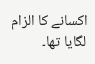اکسانے کا الزام لگایا تھا۔